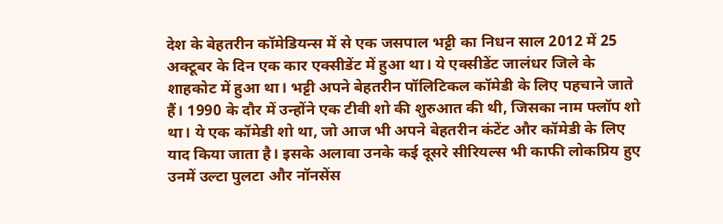देश के बेहतरीन कॉमेडियन्स में से एक जसपाल भट्टी का निधन साल 2012 में 25 अक्टूबर के दिन एक कार एक्सीडेंट में हुआ था। ये एक्सीडेंट जालंधर जिले के शाहकोट में हुआ था। भट्टी अपने बेहतरीन पॉलिटिकल कॉमेडी के लिए पहचाने जाते हैं। 1990 के दौर में उन्होंने एक टीवी शो की शुरुआत की थी, जिसका नाम फ्लॉप शो था। ये एक कॉमेडी शो था, जो आज भी अपने बेहतरीन कंटेंट और कॉमेडी के लिए याद किया जाता है। इसके अलावा उनके कई दूसरे सीरियल्स भी काफी लोकप्रिय हुए उनमें उल्टा पुलटा और नॉनसेंस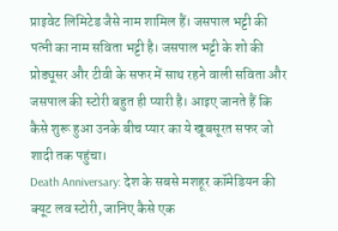प्राइवेट लिमिटेड जैसे नाम शामिल हैं। जसपाल भट्टी की पत्नी का नाम सविता भट्टी है। जसपाल भट्टी के शो की प्रोड्यूसर और टीवी के सफर में साथ रहने वाली सविता और जसपाल की स्टोरी बहुत ही प्यारी है। आइए जानते हैं कि कैसे शुरू हुआ उनके बीच प्यार का ये खूबसूरत सफर जो शादी तक पहुंचा।
Death Anniversary: देश के सबसे मशहूर कॉमेडियन की क्यूट लव स्टोरी, जानिए कैसे एक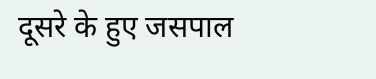दूसरे के हुए जसपाल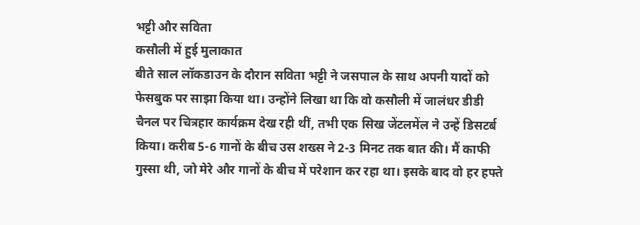भट्टी और सविता
कसौली में हुई मुलाकात
बीते साल लॉकडाउन के दौरान सविता भट्टी ने जसपाल के साथ अपनी यादों को फेसबुक पर साझा किया था। उन्होंने लिखा था कि वो कसौली में जालंधर डीडी चैनल पर चित्रहार कार्यक्रम देख रही थीं, तभी एक सिख जेंटलमेंल ने उन्हें डिसटर्ब किया। करीब 5-6 गानों के बीच उस शख्स ने 2-3 मिनट तक बात की। मैं काफी गुस्सा थी, जो मेरे और गानों के बीच में परेशान कर रहा था। इसके बाद वो हर हफ्ते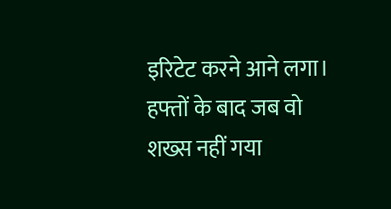इरिटेट करने आने लगा।
हफ्तों के बाद जब वो शख्स नहीं गया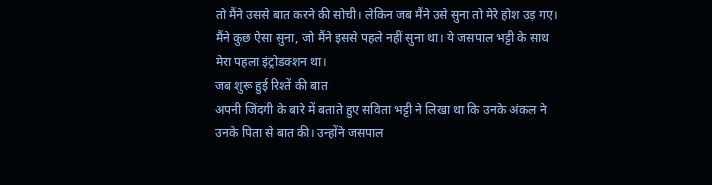तो मैंने उससे बात करने की सोची। लेकिन जब मैंने उसे सुना तो मेरे होश उड़ गए। मैंने कुछ ऐसा सुना, जो मैंने इससे पहले नहीं सुना था। ये जसपाल भट्टी के साथ मेरा पहला इंट्रोडक्शन था।
जब शुरू हुई रिश्तें की बात
अपनी जिंदगी के बारे में बताते हुए सविता भट्टी ने लिखा था कि उनके अंकल ने उनके पिता से बात की। उन्होंने जसपाल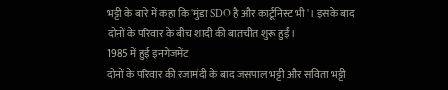भट्टी के बारे में कहा कि 'मुंडा SDO है और कार्टूनिस्ट भी'। इसके बाद दोनों के परिवार के बीच शादी की बातचीत शुरू हुईं।
1985 में हुई इनगेजमेंट
दोनों के परिवार की रजामंदी के बाद जसपाल भट्टी और सविता भट्टी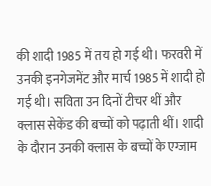की शादी 1985 में तय हो गई थी। फरवरी में उनकी इनगेजमेंट और मार्च 1985 में शादी हो गई थी। सविता उन दिनों टीचर थीं और क्लास सेकेंड की बच्चों को पढ़ाती थीं। शादी के दौरान उनकी क्लास के बच्चों के एग्जाम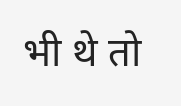भी थे तो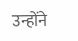उन्होंने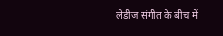लेडीज संगीत के बीच में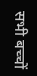सभी बच्चों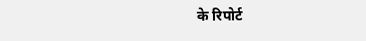के रिपोर्ट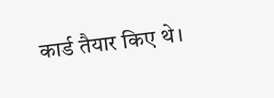कार्ड तैयार किए थे।